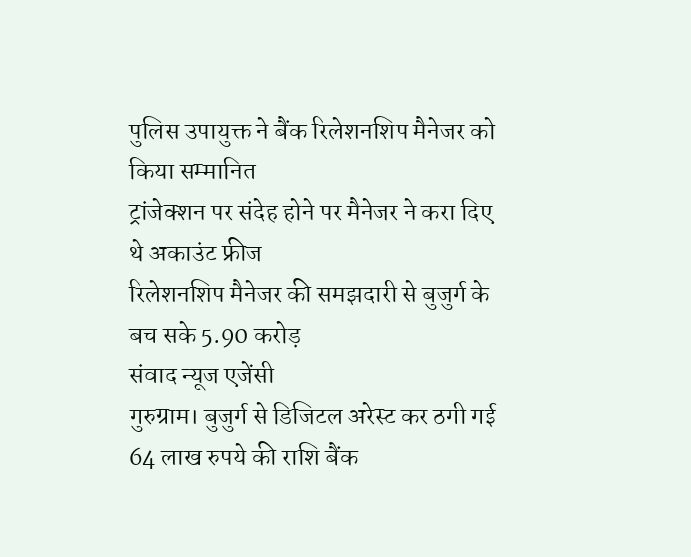पुलिस उपायुक्त ने बैंक रिलेशनशिप मैनेजर को किया सम्मानित
ट्रांजेक्शन पर संदेह होने पर मैनेजर ने करा दिए थे अकाउंट फ्रीज
रिलेशनशिप मैनेजर की समझदारी से बुजुर्ग के बच सके 5.90 करोड़
संवाद न्यूज एजेंसी
गुरुग्राम। बुजुर्ग से डिजिटल अरेस्ट कर ठगी गई 64 लाख रुपये की राशि बैंक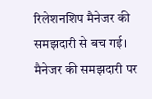रिलेशनशिप मैनेजर की समझदारी से बच गई। मैनेजर की समझदारी पर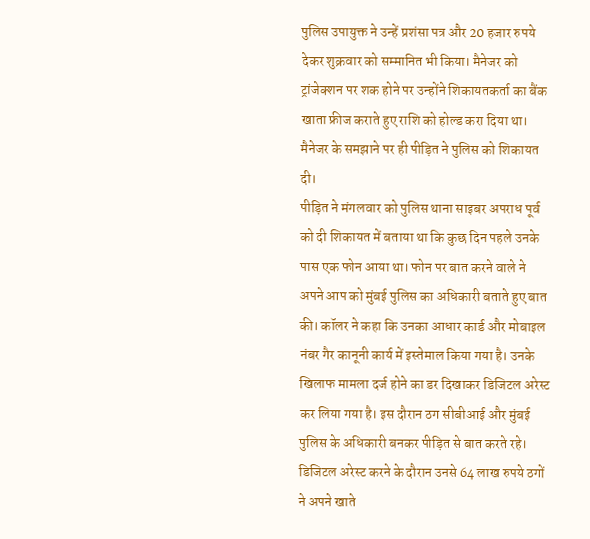पुलिस उपायुक्त ने उन्हें प्रशंसा पत्र और 20 हजार रुपये देकर शुक्रवार को सम्मानित भी किया। मैनेजर को ट्रांजेक्शन पर शक होने पर उन्होंने शिकायतकर्ता का बैंक खाता फ्रीज कराते हुए राशि को होल्ड करा दिया था। मैनेजर के समझाने पर ही पीड़ित ने पुलिस को शिकायत दी।
पीड़ित ने मंगलवार को पुलिस थाना साइबर अपराध पूर्व को दी शिकायत में बताया था कि कुछ दिन पहले उनके पास एक फोन आया था। फोन पर बात करने वाले ने अपने आप को मुंबई पुलिस का अधिकारी बताते हुए बात की। कॉलर ने कहा कि उनका आधार कार्ड और मोबाइल नंबर गैर कानूनी कार्य में इस्तेमाल किया गया है। उनके खिलाफ मामला दर्ज होने का डर दिखाकर डिजिटल अरेस्ट कर लिया गया है। इस दौरान ठग सीबीआई और मुंबई पुलिस के अधिकारी बनकर पीड़ित से बात करते रहे।
डिजिटल अरेस्ट करने के दौरान उनसे 64 लाख रुपये ठगों ने अपने खाते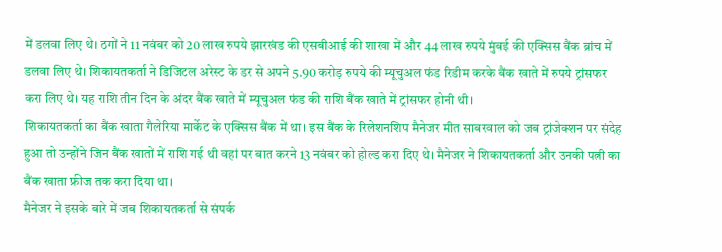में डलवा लिए थे। ठगों ने 11 नवंबर को 20 लाख रुपये झारखंड की एसबीआई की शाखा में और 44 लाख रुपये मुंबई की एक्सिस बैंक ब्रांच में डलवा लिए थे। शिकायतकर्ता ने डिजिटल अरेस्ट के डर से अपने 5.90 करोड़ रुपये की म्यूचुअल फंड रिडीम करके बैंक खाते में रुपये ट्रांसफर करा लिए थे। यह राशि तीन दिन के अंदर बैंक खाते में म्यूचुअल फंड की राशि बैंक खाते में ट्रांसफर होनी थी।
शिकायतकर्ता का बैंक खाता गैलेरिया मार्केट के एक्सिस बैंक में था। इस बैंक के रिलेशनशिप मैनेजर मीत साबरवाल को जब ट्रांजेक्शन पर संदेह हुआ तो उन्होंने जिन बैंक खातों में राशि गई थी वहां पर बात करने 13 नवंबर को होल्ड करा दिए थे। मैनेजर ने शिकायतकर्ता और उनकी पत्नी का बैंक खाता फ्रीज तक करा दिया था।
मैनेजर ने इसके बारे में जब शिकायतकर्ता से संपर्क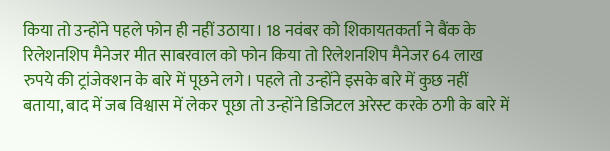किया तो उन्होंने पहले फोन ही नहीं उठाया। 18 नवंबर को शिकायतकर्ता ने बैंक के रिलेशनशिप मैनेजर मीत साबरवाल को फोन किया तो रिलेशनशिप मैनेजर 64 लाख रुपये की ट्रांजेक्शन के बारे में पूछने लगे। पहले तो उन्होंने इसके बारे में कुछ नहीं बताया, बाद में जब विश्वास में लेकर पूछा तो उन्होंने डिजिटल अरेस्ट करके ठगी के बारे में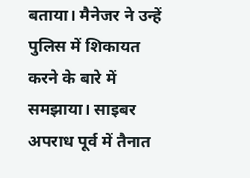बताया। मैनेजर ने उन्हें पुलिस में शिकायत करने के बारे में समझाया। साइबर अपराध पूर्व में तैनात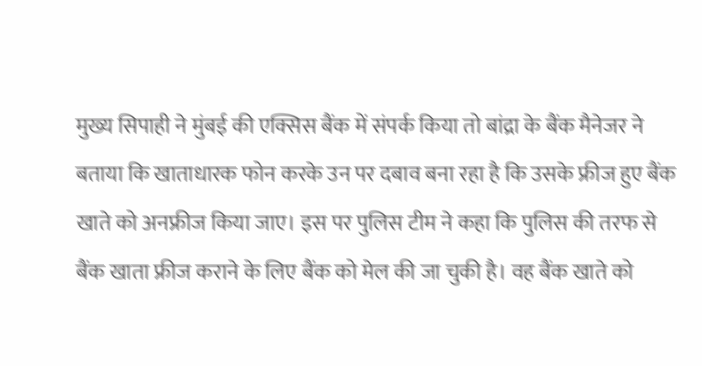मुख्य सिपाही ने मुंबई की एक्सिस बैंक में संपर्क किया तो बांद्रा के बैंक मैनेजर ने बताया कि खाताधारक फोन करके उन पर दबाव बना रहा है कि उसके फ्रीज हुए बैंक खाते को अनफ्रीज किया जाए। इस पर पुलिस टीम ने कहा कि पुलिस की तरफ से बैंक खाता फ्रीज कराने के लिए बैंक को मेल की जा चुकी है। वह बैंक खाते को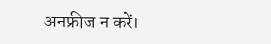अनफ्रीज न करें।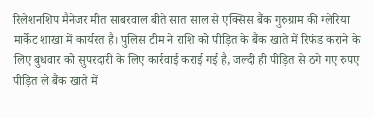रिलेशनशिप मैनेजर मीत साबरवाल बीते सात साल से एक्सिस बैंक गुरुग्राम की ग्लेरिया मार्केट शाखा में कार्यरत है। पुलिस टीम ने राशि को पीड़ित के बैंक खाते में रिफंड कराने के लिए बुधवार को सुपरदारी के लिए कार्रवाई कराई गई है, जल्दी ही पीड़ित से ठगे गए रुपए पीड़ित ले बैंक खाते में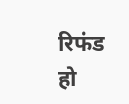रिफंड हो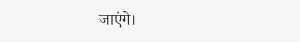जाएंगे।